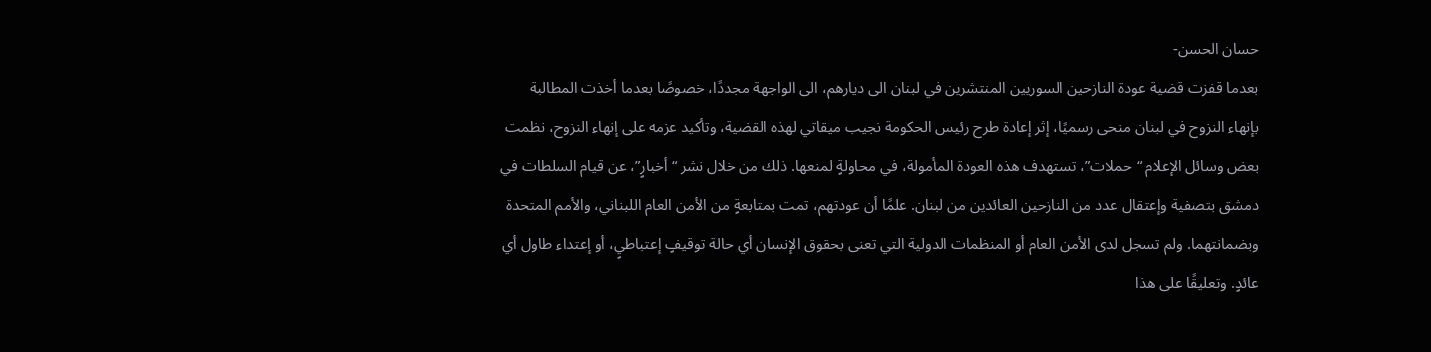حسان الحسن-
بعدما قفزت قضية عودة النازحين السوريين المنتشرين في لبنان الى ديارهم، الى الواجهة مجددًا، خصوصًا بعدما أخذت المطالبة بإنهاء النزوح في لبنان منحى رسميًا، إثر إعادة طرح رئيس الحكومة نجيب ميقاتي لهذه القضية، وتأكيد عزمه على إنهاء النزوح، نظمت بعض وسائل الإعلام “حملات”، تستهدف هذه العودة المأمولة، في محاولةٍ لمنعها. ذلك من خلال نشر “أخبارٍ”، عن قيام السلطات في دمشق بتصفية وإعتقال عدد من النازحين العائدين من لبنان. علمًا أن عودتهم، تمت بمتابعةٍ من الأمن العام اللبناني، والأمم المتحدة وبضمانتهما. ولم تسجل لدى الأمن العام أو المنظمات الدولية التي تعنى بحقوق الإنسان أي حالة توقيفٍ إعتباطيٍ، أو إعتداء طاول أي عائدٍ. وتعليقًا على هذا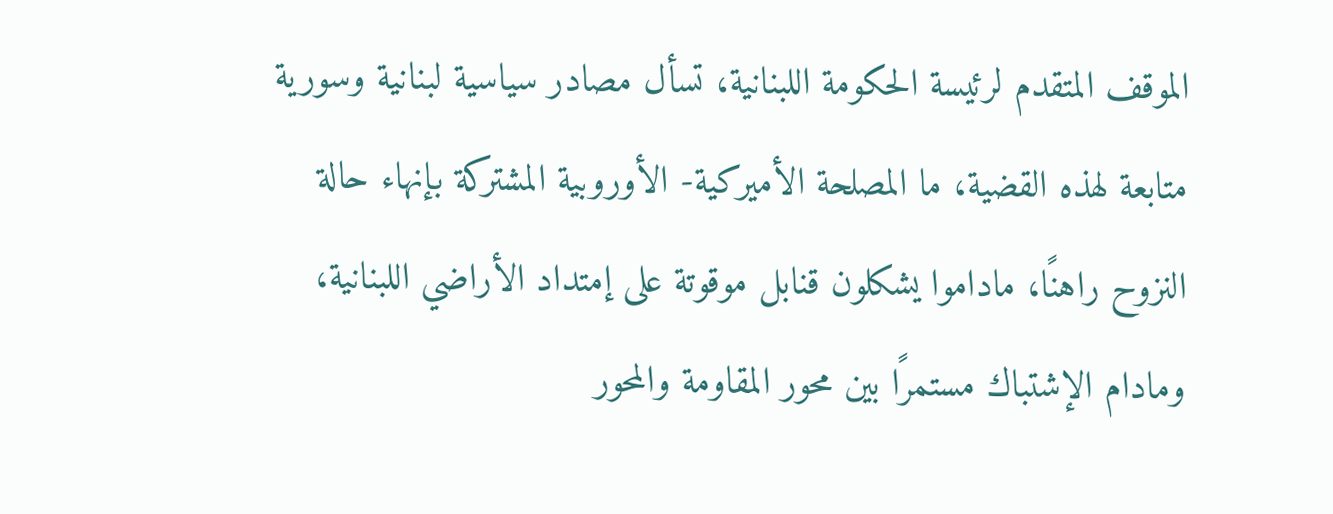الموقف المتقدم لرئيسة الحكومة اللبنانية، تسأل مصادر سياسية لبنانية وسورية متابعة لهذه القضية، ما المصلحة الأميركية- الأوروبية المشتركة بإنهاء حالة النزوح راهنًا، ماداموا يشكلون قنابل موقوتة على إمتداد الأراضي اللبنانية، ومادام الإشتباك مستمرًا بين محور المقاومة والمحور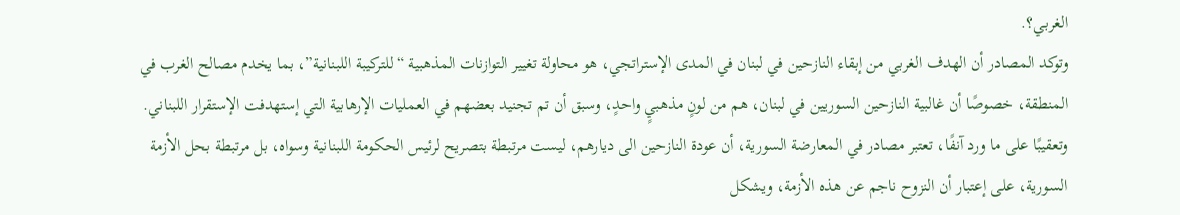الغربي؟.
وتوكد المصادر أن الهدف الغربي من إبقاء النازحين في لبنان في المدى الإستراتجي، هو محاولة تغيير التوازنات المذهبية “للتركيبة اللبنانية”، بما يخدم مصالح الغرب في المنطقة، خصوصًا أن غالبية النازحين السوريين في لبنان، هم من لونٍ مذهبيٍ واحدٍ، وسبق أن تم تجنيد بعضهم في العمليات الإرهابية التي إستهدفت الإستقرار اللبناني.
وتعقيبًا على ما ورد آنفًا، تعتبر مصادر في المعارضة السورية، أن عودة النازحين الى ديارهم، ليست مرتبطة بتصريح لرئيس الحكومة اللبنانية وسواه، بل مرتبطة بحل الأزمة السورية، على إعتبار أن النزوح ناجم عن هذه الأزمة، ويشكل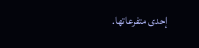إحدى متفرعاتها.